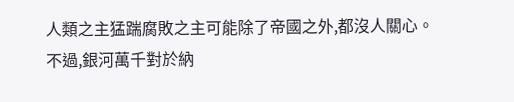人類之主猛踹腐敗之主可能除了帝國之外,都沒人關心。
不過,銀河萬千對於納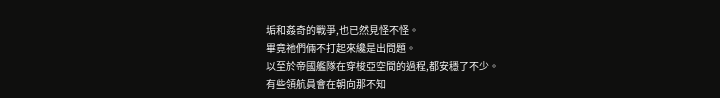垢和姦奇的戰爭,也已然見怪不怪。
畢竟祂們倆不打起來纔是出問題。
以至於帝國艦隊在穿梭亞空間的過程,都安穩了不少。
有些領航員會在朝向那不知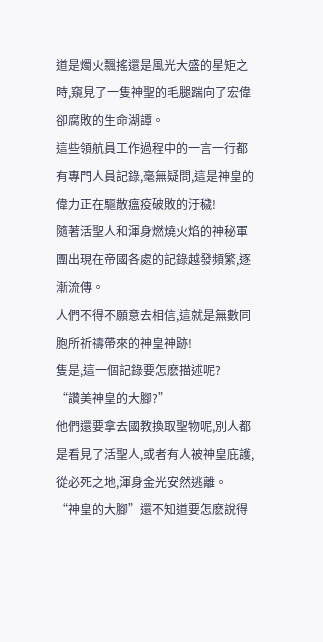道是燭火飄搖還是風光大盛的星矩之時,窺見了一隻神聖的毛腿踹向了宏偉卻腐敗的生命湖譚。
這些領航員工作過程中的一言一行都有專門人員記錄,毫無疑問,這是神皇的偉力正在驅散瘟疫破敗的汙穢!
隨著活聖人和渾身燃燒火焰的神秘軍團出現在帝國各處的記錄越發頻繁,逐漸流傳。
人們不得不願意去相信,這就是無數同胞所祈禱帶來的神皇神跡!
隻是,這一個記錄要怎麽描述呢?
“讚美神皇的大腳?”
他們還要拿去國教換取聖物呢,別人都是看見了活聖人,或者有人被神皇庇護,從必死之地,渾身金光安然逃離。
“神皇的大腳”還不知道要怎麽說得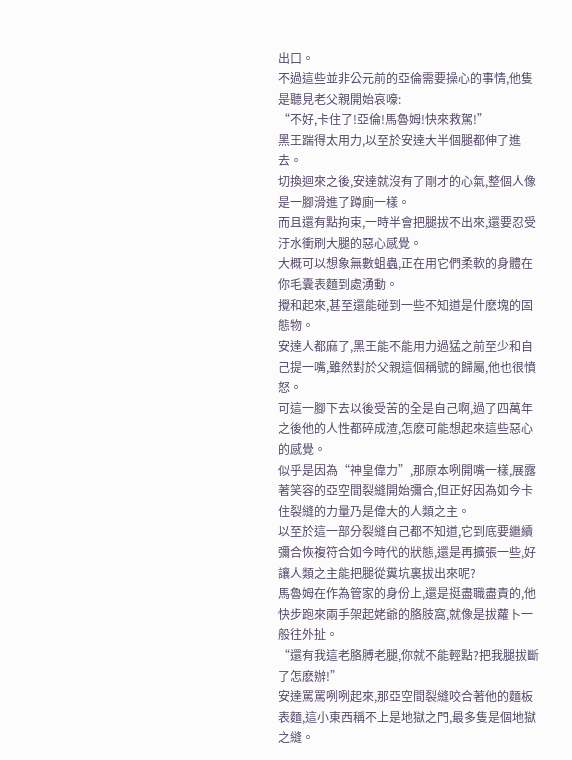出口。
不過這些並非公元前的亞倫需要操心的事情,他隻是聽見老父親開始哀嚎:
“不好,卡住了!亞倫!馬魯姆!快來救駕!”
黑王踹得太用力,以至於安達大半個腿都伸了進去。
切換迴來之後,安達就沒有了剛才的心氣,整個人像是一腳滑進了蹲廁一樣。
而且還有點拘束,一時半會把腿拔不出來,還要忍受汙水衝刷大腿的惡心感覺。
大概可以想象無數蛆蟲,正在用它們柔軟的身體在你毛囊表麵到處湧動。
攪和起來,甚至還能碰到一些不知道是什麽塊的固態物。
安達人都麻了,黑王能不能用力過猛之前至少和自己提一嘴,雖然對於父親這個稱號的歸屬,他也很憤怒。
可這一腳下去以後受苦的全是自己啊,過了四萬年之後他的人性都碎成渣,怎麽可能想起來這些惡心的感覺。
似乎是因為“神皇偉力”,那原本咧開嘴一樣,展露著笑容的亞空間裂縫開始彌合,但正好因為如今卡住裂縫的力量乃是偉大的人類之主。
以至於這一部分裂縫自己都不知道,它到底要繼續彌合恢複符合如今時代的狀態,還是再擴張一些,好讓人類之主能把腿從糞坑裏拔出來呢?
馬魯姆在作為管家的身份上,還是挺盡職盡責的,他快步跑來兩手架起姥爺的胳肢窩,就像是拔蘿卜一般往外扯。
“還有我這老胳膊老腿,你就不能輕點?把我腿拔斷了怎麽辦!”
安達罵罵咧咧起來,那亞空間裂縫咬合著他的麵板表麵,這小東西稱不上是地獄之門,最多隻是個地獄之縫。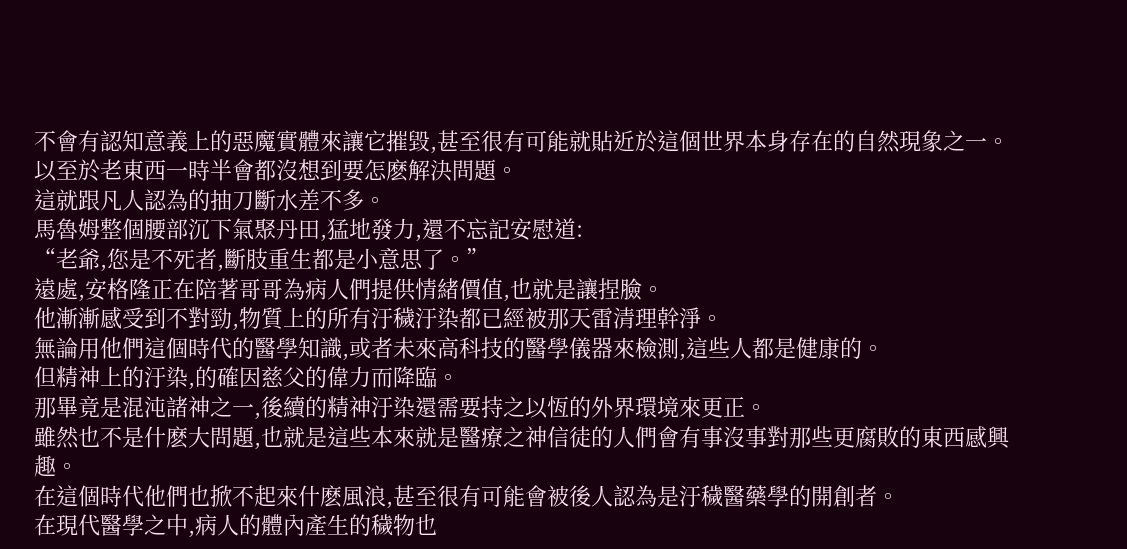不會有認知意義上的惡魔實體來讓它摧毀,甚至很有可能就貼近於這個世界本身存在的自然現象之一。
以至於老東西一時半會都沒想到要怎麽解決問題。
這就跟凡人認為的抽刀斷水差不多。
馬魯姆整個腰部沉下氣聚丹田,猛地發力,還不忘記安慰道:
“老爺,您是不死者,斷肢重生都是小意思了。”
遠處,安格隆正在陪著哥哥為病人們提供情緒價值,也就是讓捏臉。
他漸漸感受到不對勁,物質上的所有汙穢汙染都已經被那天雷清理幹淨。
無論用他們這個時代的醫學知識,或者未來高科技的醫學儀器來檢測,這些人都是健康的。
但精神上的汙染,的確因慈父的偉力而降臨。
那畢竟是混沌諸神之一,後續的精神汙染還需要持之以恆的外界環境來更正。
雖然也不是什麽大問題,也就是這些本來就是醫療之神信徒的人們會有事沒事對那些更腐敗的東西感興趣。
在這個時代他們也掀不起來什麽風浪,甚至很有可能會被後人認為是汙穢醫藥學的開創者。
在現代醫學之中,病人的體內產生的穢物也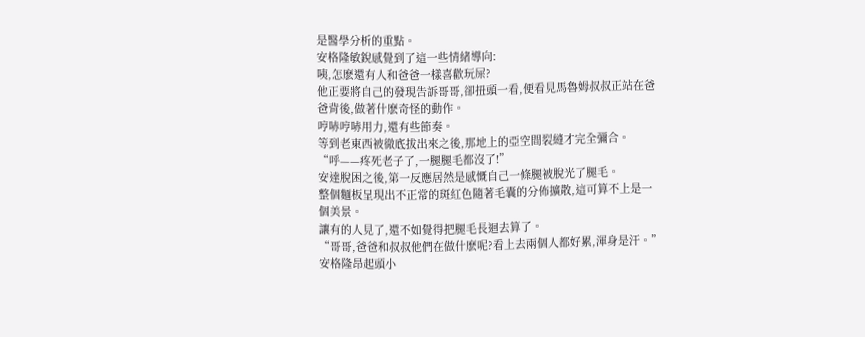是醫學分析的重點。
安格隆敏銳感覺到了這一些情緒導向:
咦,怎麽還有人和爸爸一樣喜歡玩屎?
他正要將自己的發現告訴哥哥,卻扭頭一看,便看見馬魯姆叔叔正站在爸爸背後,做著什麽奇怪的動作。
哼哧哼哧用力,還有些節奏。
等到老東西被徹底拔出來之後,那地上的亞空間裂縫才完全彌合。
“呼——疼死老子了,一腿腿毛都沒了!”
安達脫困之後,第一反應居然是感慨自己一條腿被脫光了腿毛。
整個麵板呈現出不正常的斑紅色隨著毛囊的分佈擴散,這可算不上是一個美景。
讓有的人見了,還不如覺得把腿毛長迴去算了。
“哥哥,爸爸和叔叔他們在做什麽呢?看上去兩個人都好累,渾身是汗。”
安格隆昂起頭小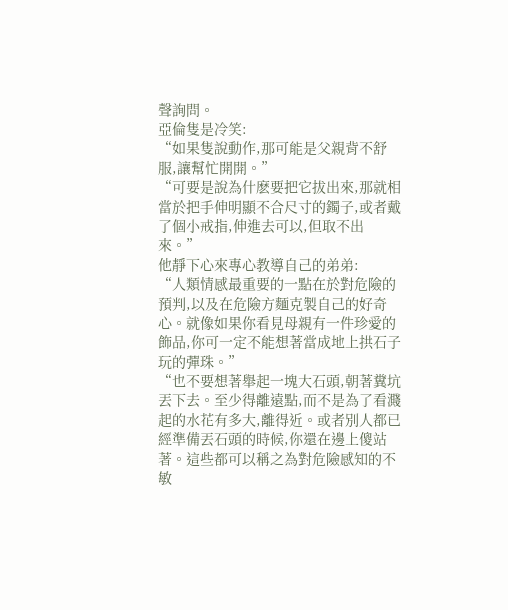聲詢問。
亞倫隻是冷笑:
“如果隻說動作,那可能是父親背不舒服,讓幫忙開開。”
“可要是說為什麽要把它拔出來,那就相當於把手伸明顯不合尺寸的鐲子,或者戴了個小戒指,伸進去可以,但取不出來。”
他靜下心來專心教導自己的弟弟:
“人類情感最重要的一點在於對危險的預判,以及在危險方麵克製自己的好奇心。就像如果你看見母親有一件珍愛的飾品,你可一定不能想著當成地上拱石子玩的彈珠。”
“也不要想著舉起一塊大石頭,朝著糞坑丟下去。至少得離遠點,而不是為了看濺起的水花有多大,離得近。或者別人都已經準備丟石頭的時候,你還在邊上傻站著。這些都可以稱之為對危險感知的不敏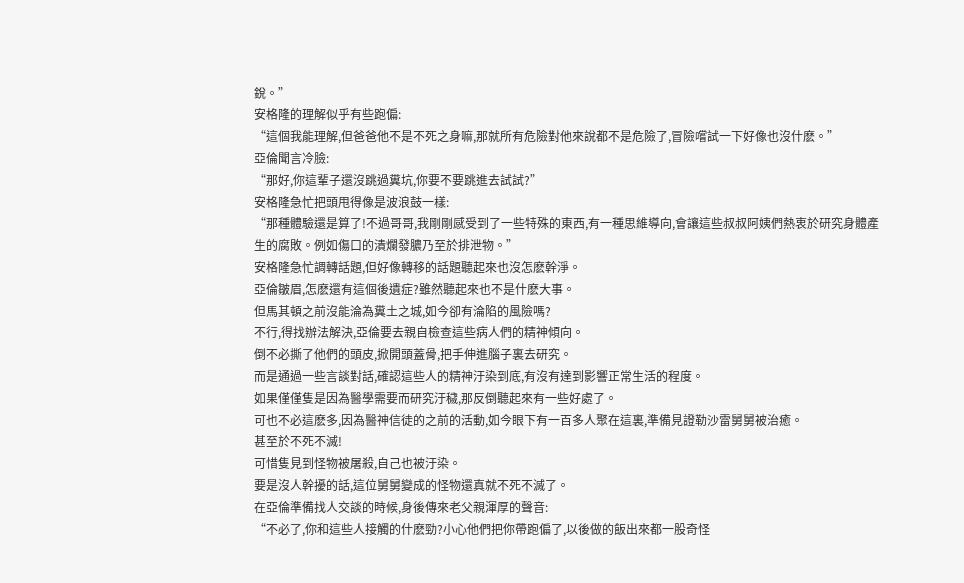銳。”
安格隆的理解似乎有些跑偏:
“這個我能理解,但爸爸他不是不死之身嘛,那就所有危險對他來說都不是危險了,冒險嚐試一下好像也沒什麽。”
亞倫聞言冷臉:
“那好,你這輩子還沒跳過糞坑,你要不要跳進去試試?”
安格隆急忙把頭甩得像是波浪鼓一樣:
“那種體驗還是算了!不過哥哥,我剛剛感受到了一些特殊的東西,有一種思維導向,會讓這些叔叔阿姨們熱衷於研究身體產生的腐敗。例如傷口的潰爛發膿乃至於排泄物。”
安格隆急忙調轉話題,但好像轉移的話題聽起來也沒怎麽幹淨。
亞倫皺眉,怎麽還有這個後遺症?雖然聽起來也不是什麽大事。
但馬其頓之前沒能淪為糞土之城,如今卻有淪陷的風險嗎?
不行,得找辦法解決,亞倫要去親自檢查這些病人們的精神傾向。
倒不必撕了他們的頭皮,掀開頭蓋骨,把手伸進腦子裏去研究。
而是通過一些言談對話,確認這些人的精神汙染到底,有沒有達到影響正常生活的程度。
如果僅僅隻是因為醫學需要而研究汙穢,那反倒聽起來有一些好處了。
可也不必這麽多,因為醫神信徒的之前的活動,如今眼下有一百多人聚在這裏,準備見證勒沙雷舅舅被治癒。
甚至於不死不滅!
可惜隻見到怪物被屠殺,自己也被汙染。
要是沒人幹擾的話,這位舅舅變成的怪物還真就不死不滅了。
在亞倫準備找人交談的時候,身後傳來老父親渾厚的聲音:
“不必了,你和這些人接觸的什麽勁?小心他們把你帶跑偏了,以後做的飯出來都一股奇怪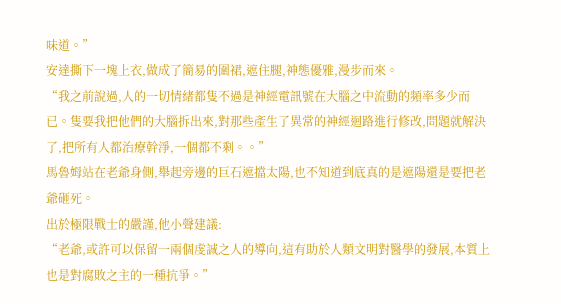味道。”
安達撕下一塊上衣,做成了簡易的圍裙,遮住腿,神態優雅,漫步而來。
“我之前說過,人的一切情緒都隻不過是神經電訊號在大腦之中流動的頻率多少而已。隻要我把他們的大腦拆出來,對那些產生了異常的神經迴路進行修改,問題就解決了,把所有人都治療幹淨,一個都不剩。。”
馬魯姆站在老爺身側,舉起旁邊的巨石遮擋太陽,也不知道到底真的是遮陽還是要把老爺砸死。
出於極限戰士的嚴謹,他小聲建議:
“老爺,或許可以保留一兩個虔誠之人的導向,這有助於人類文明對醫學的發展,本質上也是對腐敗之主的一種抗爭。”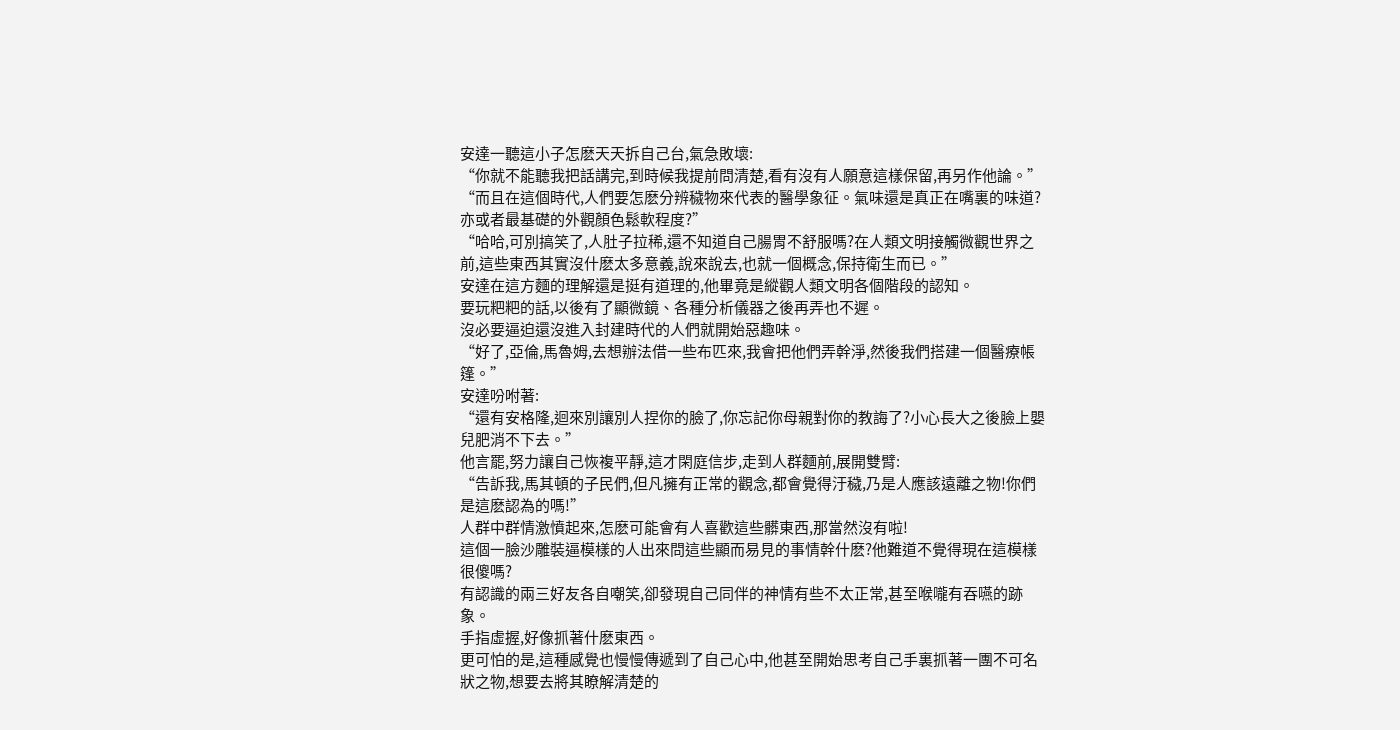安達一聽這小子怎麽天天拆自己台,氣急敗壞:
“你就不能聽我把話講完,到時候我提前問清楚,看有沒有人願意這樣保留,再另作他論。”
“而且在這個時代,人們要怎麽分辨穢物來代表的醫學象征。氣味還是真正在嘴裏的味道?亦或者最基礎的外觀顏色鬆軟程度?”
“哈哈,可別搞笑了,人肚子拉稀,還不知道自己腸胃不舒服嗎?在人類文明接觸微觀世界之前,這些東西其實沒什麽太多意義,說來說去,也就一個概念,保持衛生而已。”
安達在這方麵的理解還是挺有道理的,他畢竟是縱觀人類文明各個階段的認知。
要玩粑粑的話,以後有了顯微鏡、各種分析儀器之後再弄也不遲。
沒必要逼迫還沒進入封建時代的人們就開始惡趣味。
“好了,亞倫,馬魯姆,去想辦法借一些布匹來,我會把他們弄幹淨,然後我們搭建一個醫療帳篷。”
安達吩咐著:
“還有安格隆,迴來別讓別人捏你的臉了,你忘記你母親對你的教誨了?小心長大之後臉上嬰兒肥消不下去。”
他言罷,努力讓自己恢複平靜,這才閑庭信步,走到人群麵前,展開雙臂:
“告訴我,馬其頓的子民們,但凡擁有正常的觀念,都會覺得汙穢,乃是人應該遠離之物!你們是這麽認為的嗎!”
人群中群情激憤起來,怎麽可能會有人喜歡這些髒東西,那當然沒有啦!
這個一臉沙雕裝逼模樣的人出來問這些顯而易見的事情幹什麽?他難道不覺得現在這模樣很傻嗎?
有認識的兩三好友各自嘲笑,卻發現自己同伴的神情有些不太正常,甚至喉嚨有吞嚥的跡象。
手指虛握,好像抓著什麽東西。
更可怕的是,這種感覺也慢慢傳遞到了自己心中,他甚至開始思考自己手裏抓著一團不可名狀之物,想要去將其瞭解清楚的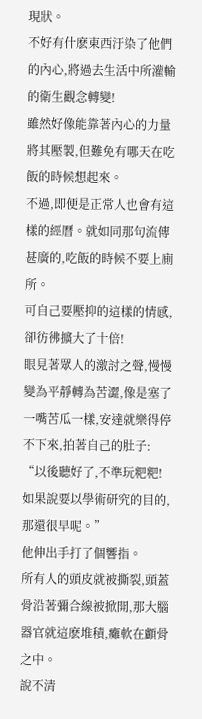現狀。
不好有什麽東西汙染了他們的內心,將過去生活中所灌輸的衛生觀念轉變!
雖然好像能靠著內心的力量將其壓製,但難免有哪天在吃飯的時候想起來。
不過,即便是正常人也會有這樣的經曆。就如同那句流傳甚廣的,吃飯的時候不要上廁所。
可自己要壓抑的這樣的情感,卻彷彿擴大了十倍!
眼見著眾人的激討之聲,慢慢變為平靜轉為苦澀,像是塞了一嘴苦瓜一樣,安達就樂得停不下來,拍著自己的肚子:
“以後聽好了,不準玩粑粑!如果說要以學術研究的目的,那還很早呢。”
他伸出手打了個響指。
所有人的頭皮就被撕裂,頭蓋骨沿著彌合線被掀開,那大腦器官就這麽堆積,癱軟在顱骨之中。
說不清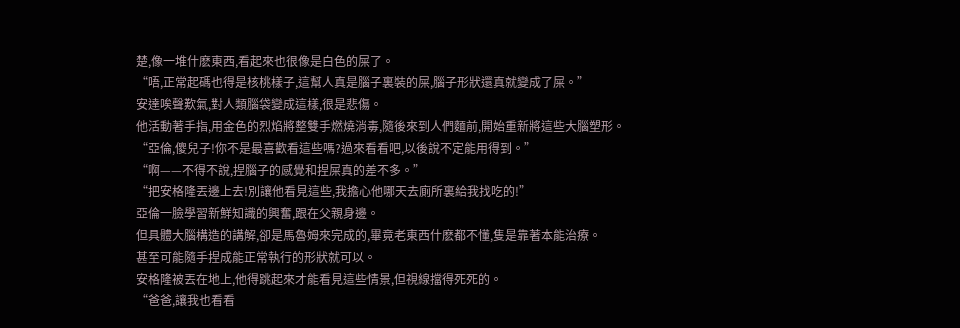楚,像一堆什麽東西,看起來也很像是白色的屎了。
“唔,正常起碼也得是核桃樣子,這幫人真是腦子裏裝的屎,腦子形狀還真就變成了屎。”
安達唉聲歎氣,對人類腦袋變成這樣,很是悲傷。
他活動著手指,用金色的烈焰將整雙手燃燒消毒,隨後來到人們麵前,開始重新將這些大腦塑形。
“亞倫,傻兒子!你不是最喜歡看這些嗎?過來看看吧,以後說不定能用得到。”
“啊——不得不說,捏腦子的感覺和捏屎真的差不多。”
“把安格隆丟邊上去!別讓他看見這些,我擔心他哪天去廁所裏給我找吃的!”
亞倫一臉學習新鮮知識的興奮,跟在父親身邊。
但具體大腦構造的講解,卻是馬魯姆來完成的,畢竟老東西什麽都不懂,隻是靠著本能治療。
甚至可能隨手捏成能正常執行的形狀就可以。
安格隆被丟在地上,他得跳起來才能看見這些情景,但視線擋得死死的。
“爸爸,讓我也看看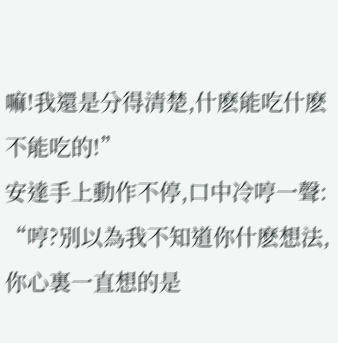嘛!我還是分得清楚,什麽能吃什麽不能吃的!”
安達手上動作不停,口中冷哼一聲:
“哼?別以為我不知道你什麽想法,你心裏一直想的是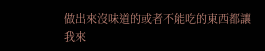做出來沒味道的或者不能吃的東西都讓我來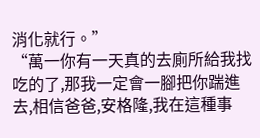消化就行。”
“萬一你有一天真的去廁所給我找吃的了,那我一定會一腳把你踹進去,相信爸爸,安格隆,我在這種事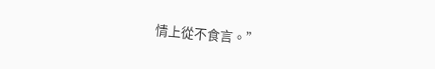情上從不食言。”